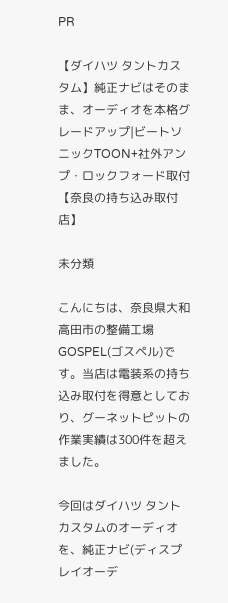PR

【ダイハツ タントカスタム】純正ナビはそのまま、オーディオを本格グレードアップ|ビートソニックTOON+社外アンプ・ロックフォード取付【奈良の持ち込み取付店】

未分類

こんにちは、奈良県大和高田市の整備工場GOSPEL(ゴスペル)です。当店は電装系の持ち込み取付を得意としており、グーネットピットの作業実績は300件を超えました。

今回はダイハツ タントカスタムのオーディオを、純正ナビ(ディスプレイオーデ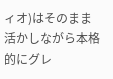ィオ)はそのまま活かしながら本格的にグレ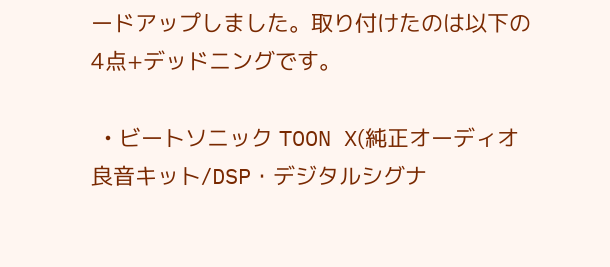ードアップしました。取り付けたのは以下の4点+デッドニングです。

  • ビートソニック TOON X(純正オーディオ良音キット/DSP・デジタルシグナ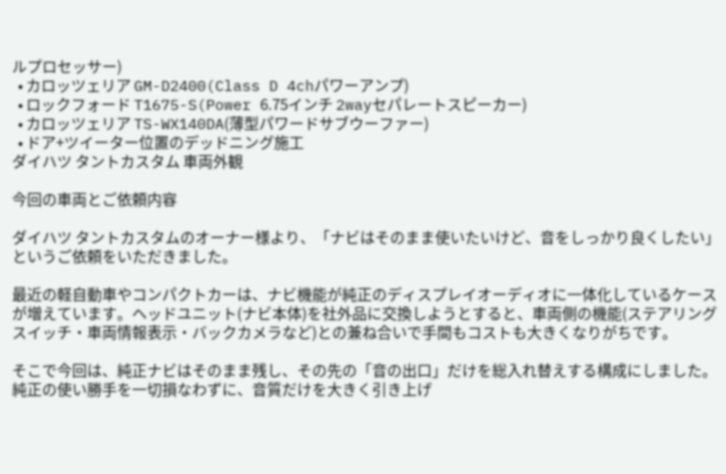ルプロセッサー)
  • カロッツェリア GM-D2400(Class D 4chパワーアンプ)
  • ロックフォード T1675-S(Power 6.75インチ 2wayセパレートスピーカー)
  • カロッツェリア TS-WX140DA(薄型パワードサブウーファー)
  • ドア+ツイーター位置のデッドニング施工
ダイハツ タントカスタム 車両外観

今回の車両とご依頼内容

ダイハツ タントカスタムのオーナー様より、「ナビはそのまま使いたいけど、音をしっかり良くしたい」というご依頼をいただきました。

最近の軽自動車やコンパクトカーは、ナビ機能が純正のディスプレイオーディオに一体化しているケースが増えています。ヘッドユニット(ナビ本体)を社外品に交換しようとすると、車両側の機能(ステアリングスイッチ・車両情報表示・バックカメラなど)との兼ね合いで手間もコストも大きくなりがちです。

そこで今回は、純正ナビはそのまま残し、その先の「音の出口」だけを総入れ替えする構成にしました。純正の使い勝手を一切損なわずに、音質だけを大きく引き上げ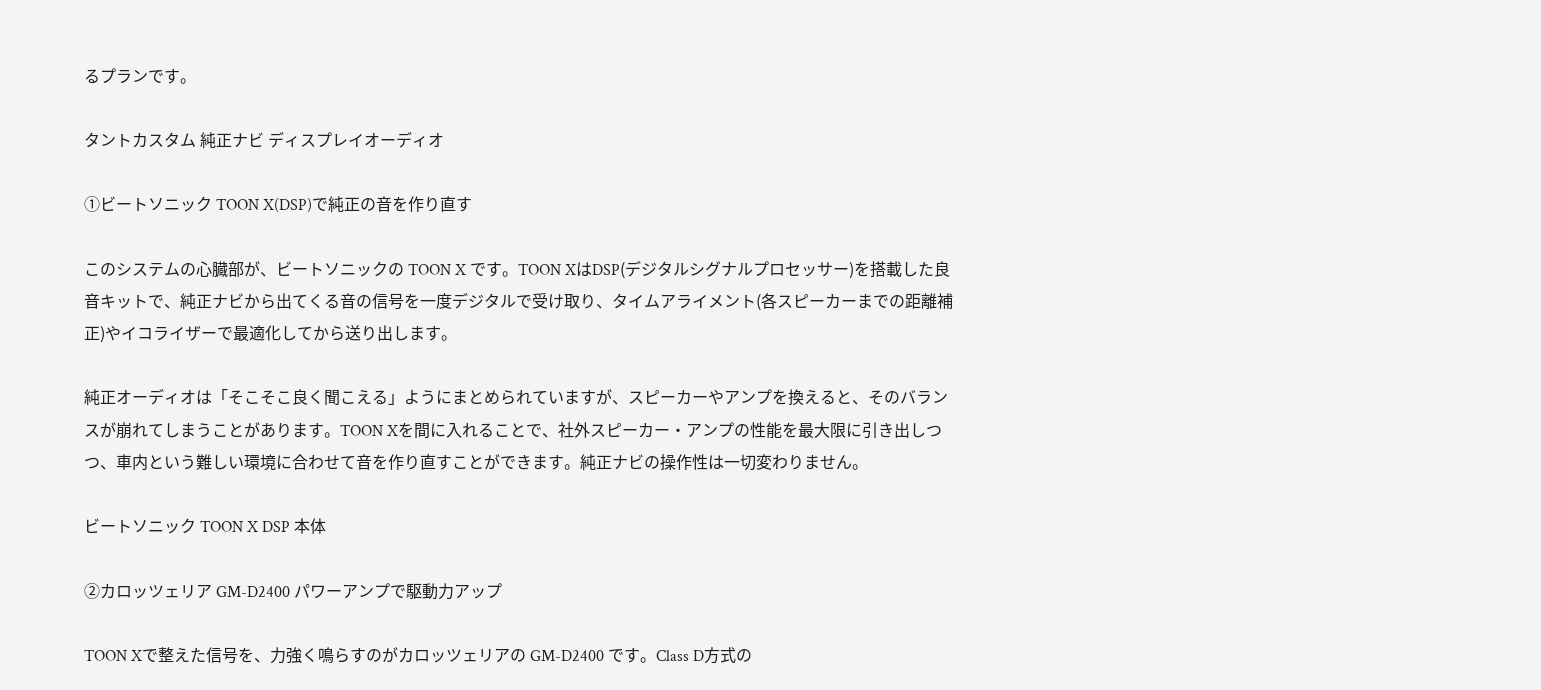るプランです。

タントカスタム 純正ナビ ディスプレイオーディオ

①ビートソニック TOON X(DSP)で純正の音を作り直す

このシステムの心臓部が、ビートソニックの TOON X です。TOON XはDSP(デジタルシグナルプロセッサー)を搭載した良音キットで、純正ナビから出てくる音の信号を一度デジタルで受け取り、タイムアライメント(各スピーカーまでの距離補正)やイコライザーで最適化してから送り出します。

純正オーディオは「そこそこ良く聞こえる」ようにまとめられていますが、スピーカーやアンプを換えると、そのバランスが崩れてしまうことがあります。TOON Xを間に入れることで、社外スピーカー・アンプの性能を最大限に引き出しつつ、車内という難しい環境に合わせて音を作り直すことができます。純正ナビの操作性は一切変わりません。

ビートソニック TOON X DSP 本体

②カロッツェリア GM-D2400 パワーアンプで駆動力アップ

TOON Xで整えた信号を、力強く鳴らすのがカロッツェリアの GM-D2400 です。Class D方式の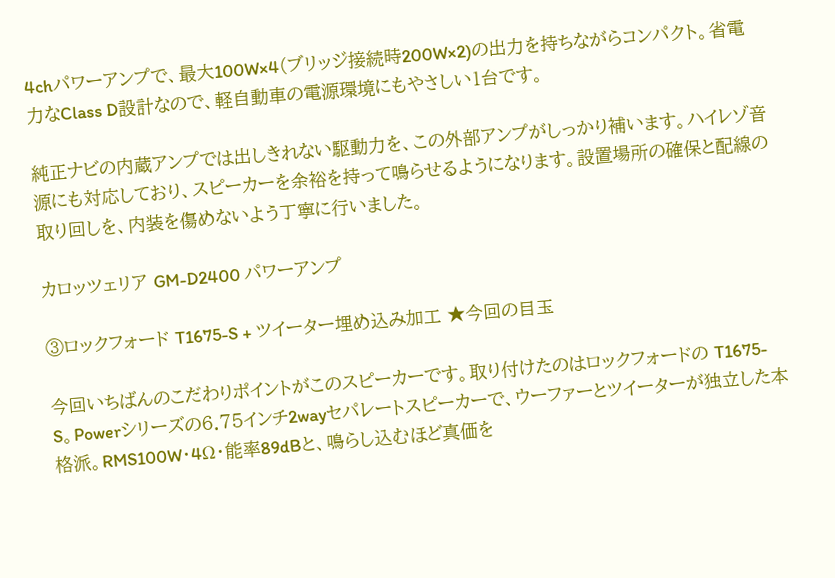4chパワーアンプで、最大100W×4(ブリッジ接続時200W×2)の出力を持ちながらコンパクト。省電力なClass D設計なので、軽自動車の電源環境にもやさしい1台です。

純正ナビの内蔵アンプでは出しきれない駆動力を、この外部アンプがしっかり補います。ハイレゾ音源にも対応しており、スピーカーを余裕を持って鳴らせるようになります。設置場所の確保と配線の取り回しを、内装を傷めないよう丁寧に行いました。

カロッツェリア GM-D2400 パワーアンプ

③ロックフォード T1675-S + ツイーター埋め込み加工 ★今回の目玉

今回いちばんのこだわりポイントがこのスピーカーです。取り付けたのはロックフォードの T1675-S。Powerシリーズの6.75インチ2wayセパレートスピーカーで、ウーファーとツイーターが独立した本格派。RMS100W・4Ω・能率89dBと、鳴らし込むほど真価を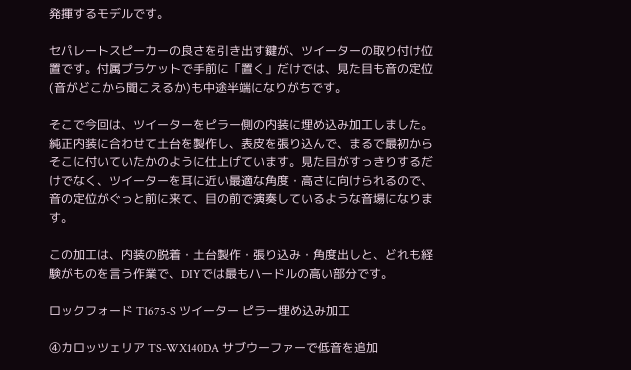発揮するモデルです。

セパレートスピーカーの良さを引き出す鍵が、ツイーターの取り付け位置です。付属ブラケットで手前に「置く」だけでは、見た目も音の定位(音がどこから聞こえるか)も中途半端になりがちです。

そこで今回は、ツイーターをピラー側の内装に埋め込み加工しました。純正内装に合わせて土台を製作し、表皮を張り込んで、まるで最初からそこに付いていたかのように仕上げています。見た目がすっきりするだけでなく、ツイーターを耳に近い最適な角度・高さに向けられるので、音の定位がぐっと前に来て、目の前で演奏しているような音場になります。

この加工は、内装の脱着・土台製作・張り込み・角度出しと、どれも経験がものを言う作業で、DIYでは最もハードルの高い部分です。

ロックフォード T1675-S ツイーター ピラー埋め込み加工

④カロッツェリア TS-WX140DA サブウーファーで低音を追加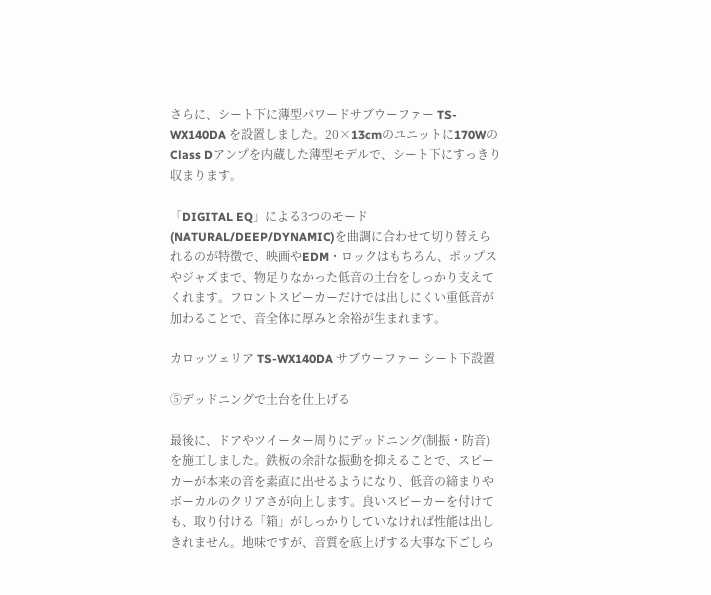さらに、シート下に薄型パワードサブウーファー TS-WX140DA を設置しました。20×13cmのユニットに170WのClass Dアンプを内蔵した薄型モデルで、シート下にすっきり収まります。

「DIGITAL EQ」による3つのモード(NATURAL/DEEP/DYNAMIC)を曲調に合わせて切り替えられるのが特徴で、映画やEDM・ロックはもちろん、ポップスやジャズまで、物足りなかった低音の土台をしっかり支えてくれます。フロントスピーカーだけでは出しにくい重低音が加わることで、音全体に厚みと余裕が生まれます。

カロッツェリア TS-WX140DA サブウーファー シート下設置

⑤デッドニングで土台を仕上げる

最後に、ドアやツイーター周りにデッドニング(制振・防音)を施工しました。鉄板の余計な振動を抑えることで、スピーカーが本来の音を素直に出せるようになり、低音の締まりやボーカルのクリアさが向上します。良いスピーカーを付けても、取り付ける「箱」がしっかりしていなければ性能は出しきれません。地味ですが、音質を底上げする大事な下ごしら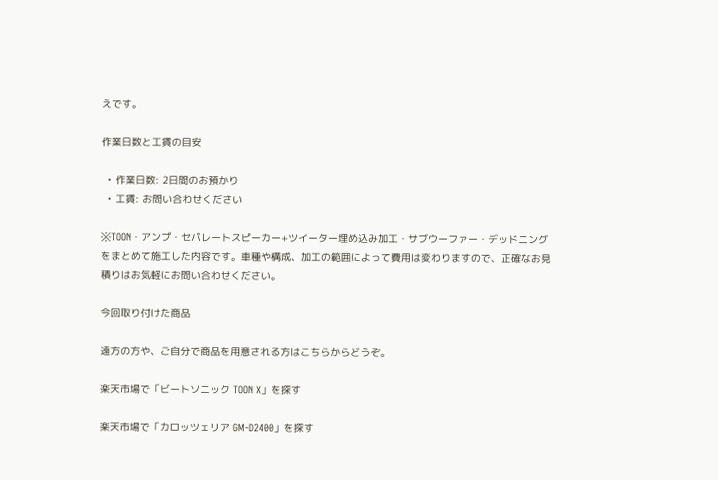えです。

作業日数と工賃の目安

  • 作業日数: 2日間のお預かり
  • 工賃: お問い合わせください

※TOON・アンプ・セパレートスピーカー+ツイーター埋め込み加工・サブウーファー・デッドニングをまとめて施工した内容です。車種や構成、加工の範囲によって費用は変わりますので、正確なお見積りはお気軽にお問い合わせください。

今回取り付けた商品

遠方の方や、ご自分で商品を用意される方はこちらからどうぞ。

楽天市場で「ビートソニック TOON X」を探す

楽天市場で「カロッツェリア GM-D2400」を探す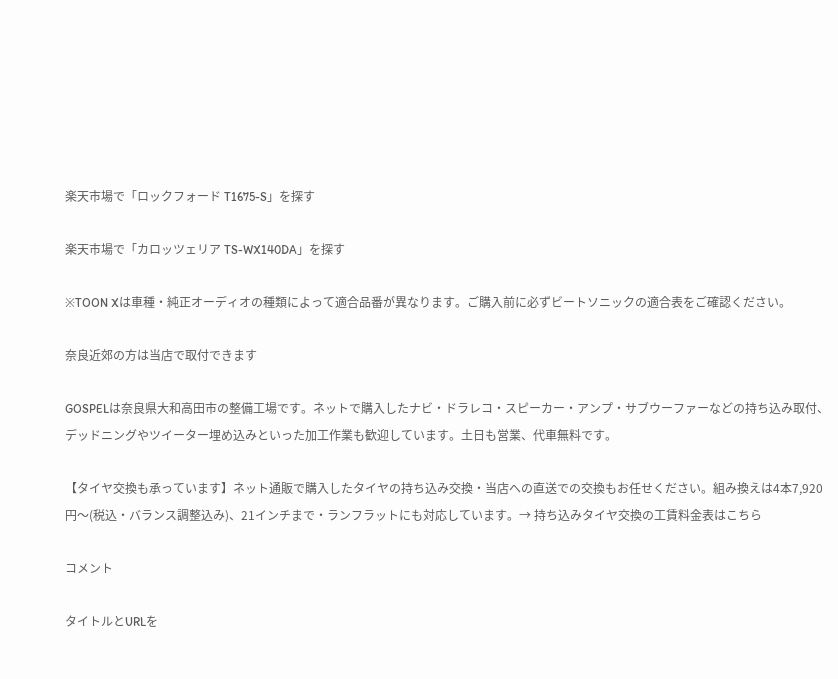楽天市場で「ロックフォード T1675-S」を探す

楽天市場で「カロッツェリア TS-WX140DA」を探す

※TOON Xは車種・純正オーディオの種類によって適合品番が異なります。ご購入前に必ずビートソニックの適合表をご確認ください。

奈良近郊の方は当店で取付できます

GOSPELは奈良県大和高田市の整備工場です。ネットで購入したナビ・ドラレコ・スピーカー・アンプ・サブウーファーなどの持ち込み取付、デッドニングやツイーター埋め込みといった加工作業も歓迎しています。土日も営業、代車無料です。

【タイヤ交換も承っています】ネット通販で購入したタイヤの持ち込み交換・当店への直送での交換もお任せください。組み換えは4本7,920円〜(税込・バランス調整込み)、21インチまで・ランフラットにも対応しています。→ 持ち込みタイヤ交換の工賃料金表はこちら

コメント

タイトルとURLを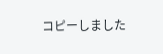コピーしました